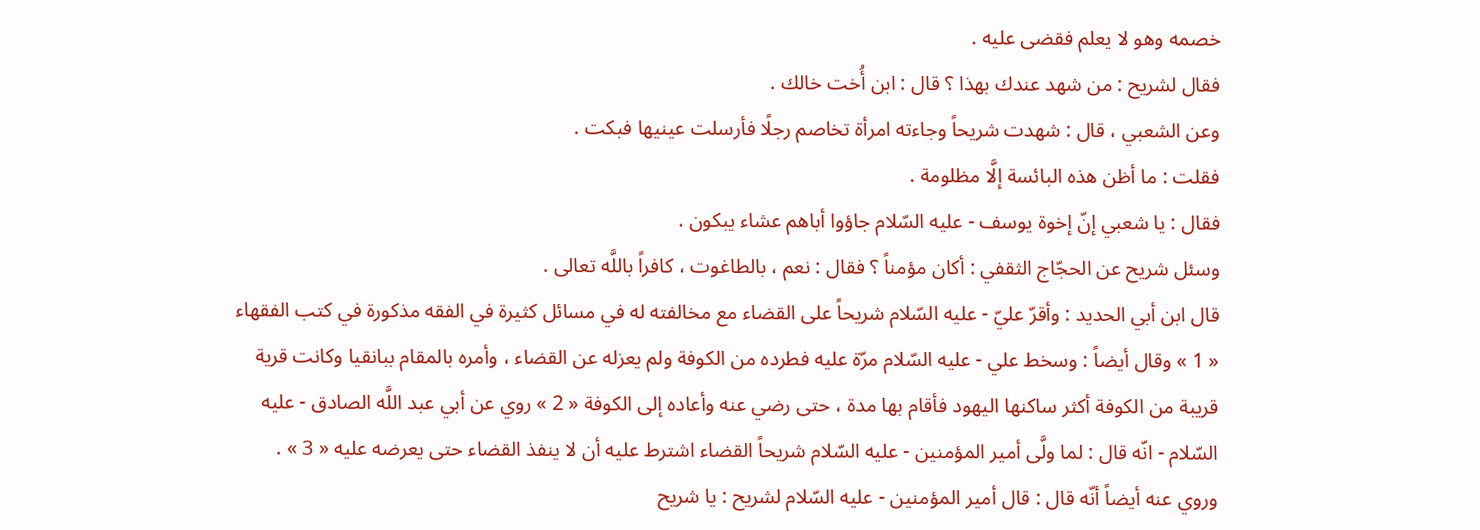خصمه وهو لا يعلم فقضى عليه .
فقال لشريح : من شهد عندك بهذا ؟ قال : ابن أُخت خالك .
وعن الشعبي ، قال : شهدت شريحاً وجاءته امرأة تخاصم رجلًا فأرسلت عينيها فبكت .
فقلت : ما أظن هذه البائسة إلَّا مظلومة .
فقال : يا شعبي إنّ إخوة يوسف - عليه السّلام جاؤوا أباهم عشاء يبكون .
وسئل شريح عن الحجّاج الثقفي : أكان مؤمناً ؟ فقال : نعم ، بالطاغوت ، كافراً باللَّه تعالى .
قال ابن أبي الحديد : وأقرّ عليّ - عليه السّلام شريحاً على القضاء مع مخالفته له في مسائل كثيرة في الفقه مذكورة في كتب الفقهاء « 1 » وقال أيضاً : وسخط علي - عليه السّلام مرّة عليه فطرده من الكوفة ولم يعزله عن القضاء ، وأمره بالمقام ببانقيا وكانت قرية قريبة من الكوفة أكثر ساكنها اليهود فأقام بها مدة ، حتى رضي عنه وأعاده إلى الكوفة « 2 » روي عن أبي عبد اللَّه الصادق - عليه السّلام - انّه قال : لما ولَّى أمير المؤمنين - عليه السّلام شريحاً القضاء اشترط عليه أن لا ينفذ القضاء حتى يعرضه عليه « 3 » .
وروي عنه أيضاً أنّه قال : قال أمير المؤمنين - عليه السّلام لشريح : يا شريح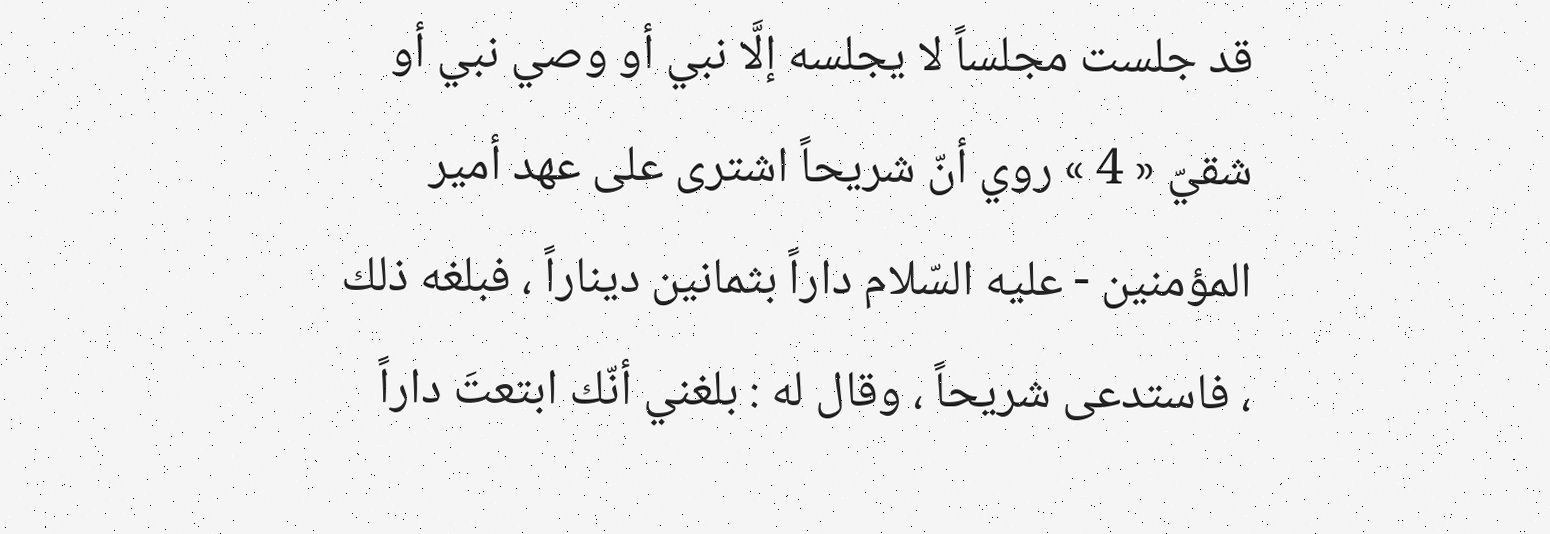قد جلست مجلساً لا يجلسه إلَّا نبي أو وصي نبي أو شقيّ « 4 » روي أنّ شريحاً اشترى على عهد أمير المؤمنين - عليه السّلام داراً بثمانين ديناراً ، فبلغه ذلك ، فاستدعى شريحاً ، وقال له : بلغني أنّك ابتعتَ داراً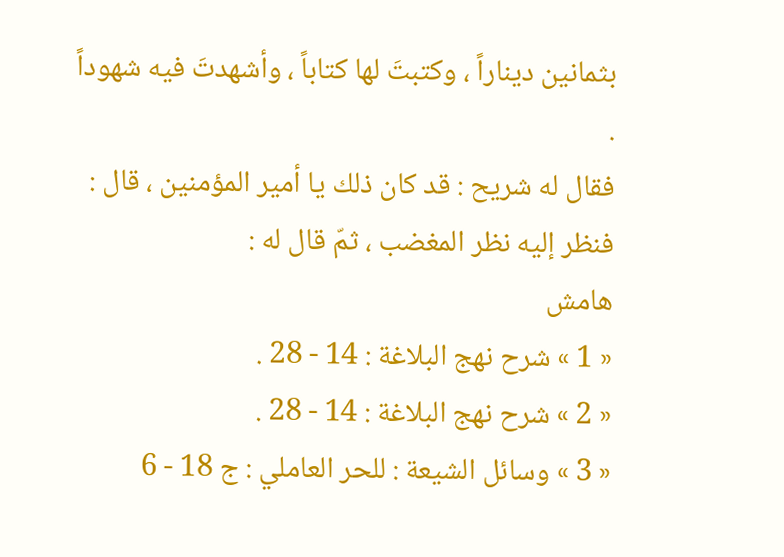بثمانين ديناراً ، وكتبتَ لها كتاباً ، وأشهدتَ فيه شهوداً .
فقال له شريح : قد كان ذلك يا أمير المؤمنين ، قال : فنظر إليه نظر المغضب ، ثمّ قال له :
هامش
« 1 » شرح نهج البلاغة : 14 - 28 .
« 2 » شرح نهج البلاغة : 14 - 28 .
« 3 » وسائل الشيعة : للحر العاملي : ج 18 - 6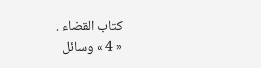كتاب القضاء .
« 4 » وسائل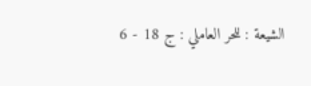الشيعة : للحر العاملي : ج 18 - 6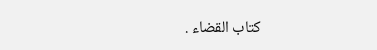كتاب القضاء .